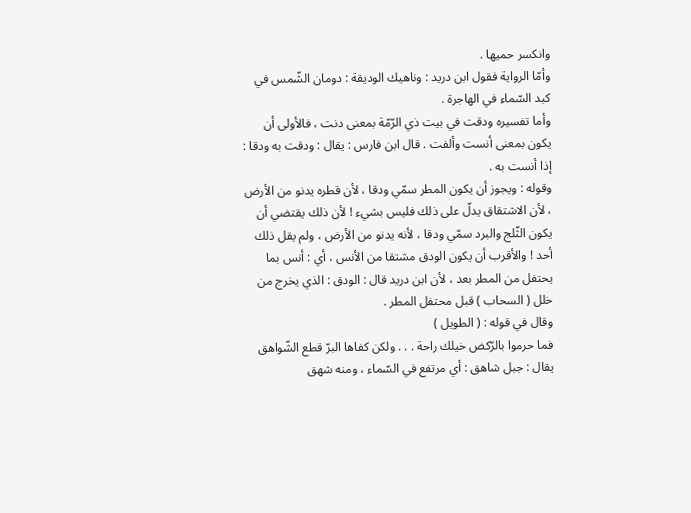وانكسر حميها .
وأمّا الرواية فقول ابن دريد : وناهيك الوديقة : دومان الشّمس في كبد السّماء في الهاجرة .
وأما تفسيره ودقت في بيت ذي الرّمّة بمعنى دنت ، فالأولى أن يكون بمعنى أنست وألفت . قال ابن فارس : يقال : ودقت به ودقا : إذا أنست به .
وقوله : ويجوز أن يكون المطر سمّي ودقا ، لأن قطره يدنو من الأرض ، لأن الاشتقاق يدلّ على ذلك فليس بشيء ! لأن ذلك يقتضي أن يكون الثّلج والبرد سمّي ودقا ، لأنه يدنو من الأرض ، ولم يقل ذلك أحد ! والأقرب أن يكون الودق مشتقا من الأنس ، أي : أنس بما يحتفل من المطر بعد ، لأن ابن دريد قال : الودق : الذي يخرج من خلل ( السحاب ) قبل محتفل المطر .
وقال في قوله : ( الطويل )
فما حرموا بالرّكض خيلك راحة . . . ولكن كفاها البرّ قطع الشّواهق
يقال : جبل شاهق : أي مرتفع في السّماء ، ومنه شهق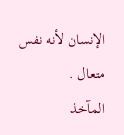الإنسان لأنه نفس متعال .
المآخذ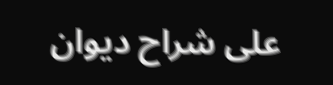على شراح ديوان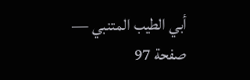أبي الطيب المتنبي — صفحة 97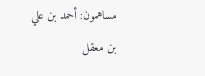مساهمون: أحمد بن علي بن معقل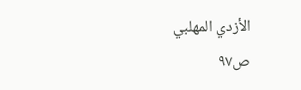الأزدي المهلبي
ص٩٧